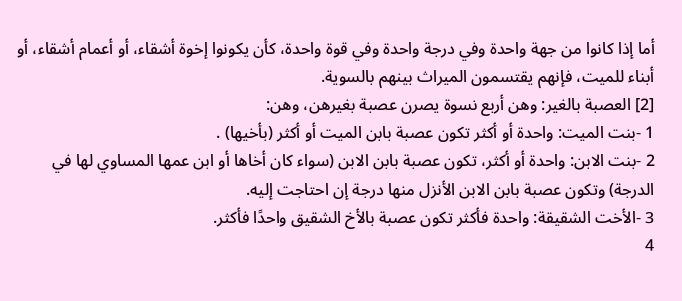أما إذا كانوا من جهة واحدة وفي درجة واحدة وفي قوة واحدة، كأن يكونوا إخوة أشقاء، أو أعمام أشقاء، أو أبناء للميت، فإنهم يقتسمون الميراث بينهم بالسوية.
[2] العصبة بالغير: وهن أربع نسوة يصرن عصبة بغيرهن، وهن:
1 -بنت الميت: واحدة أو أكثر تكون عصبة بابن الميت أو أكثر (بأخيها) .
2 -بنت الابن: واحدة أو أكثر، تكون عصبة بابن الابن (سواء كان أخاها أو ابن عمها المساوي لها في الدرجة) وتكون عصبة بابن الابن الأنزل منها درجة إن احتاجت إليه.
3 -الأخت الشقيقة: واحدة فأكثر تكون عصبة بالأخ الشقيق واحدًا فأكثر.
4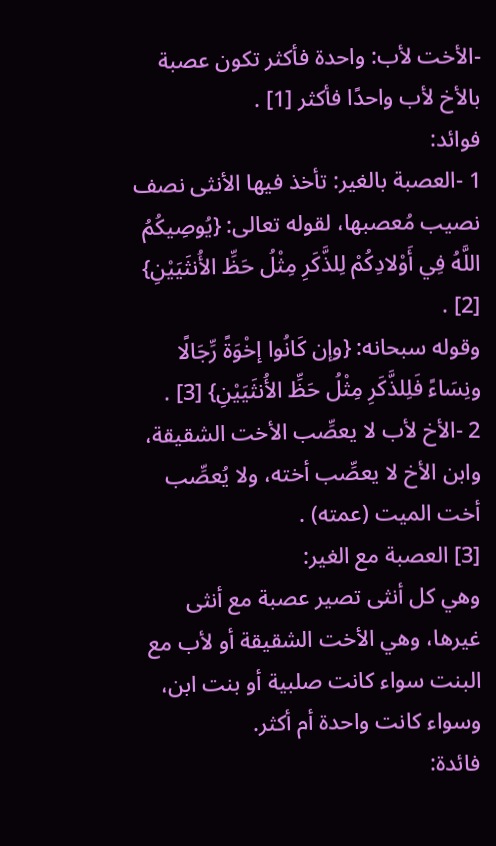-الأخت لأب: واحدة فأكثر تكون عصبة بالأخ لأب واحدًا فأكثر [1] .
فوائد:
1 -العصبة بالغير: تأخذ فيها الأنثى نصف نصيب مُعصبها، لقوله تعالى: {يُوصِيكُمُ اللَّهُ فِي أَوْلادِكُمْ لِلذَّكَرِ مِثْلُ حَظِّ الأُنثَيَيْنِ} [2] .
وقوله سبحانه: {وإن كَانُوا إخْوَةً رِّجَالًا ونِسَاءً فَلِلذَّكَرِ مِثْلُ حَظِّ الأُنثَيَيْنِ} [3] .
2 -الأخ لأب لا يعصِّب الأخت الشقيقة، وابن الأخ لا يعصِّب أخته، ولا يُعصِّب أخت الميت (عمته) .
[3] العصبة مع الغير:
وهي كل أنثى تصير عصبة مع أنثى غيرها، وهي الأخت الشقيقة أو لأب مع البنت سواء كانت صلبية أو بنت ابن، وسواء كانت واحدة أم أكثر.
فائدة: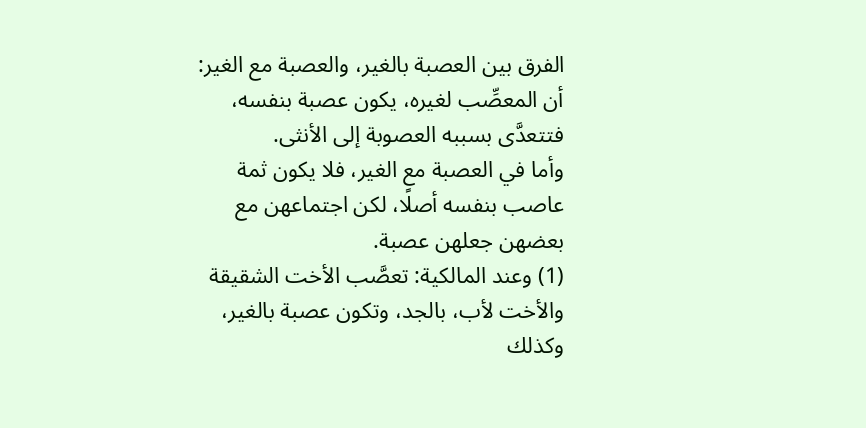الفرق بين العصبة بالغير، والعصبة مع الغير: أن المعصِّب لغيره، يكون عصبة بنفسه، فتتعدَّى بسببه العصوبة إلى الأنثى.
وأما في العصبة مع الغير، فلا يكون ثمة عاصب بنفسه أصلًا، لكن اجتماعهن مع بعضهن جعلهن عصبة.
(1) وعند المالكية: تعصَّب الأخت الشقيقة والأخت لأب، بالجد، وتكون عصبة بالغير، وكذلك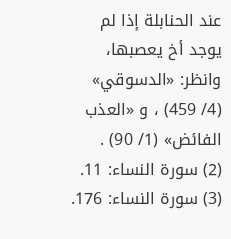عند الحنابلة إذا لم يوجد أخ يعصبها، وانظر: «الدسوقي» (4/ 459) ، و «العذب الفائض» (1/ 90) .
(2) سورة النساء: 11.
(3) سورة النساء: 176.